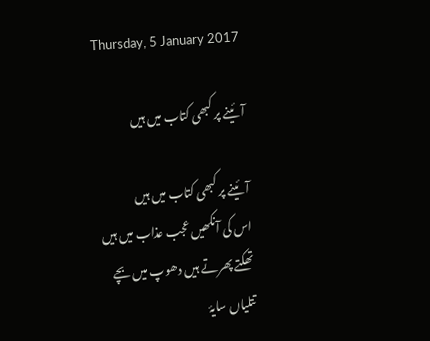Thursday, 5 January 2017

آئینے پر کبھی کتاب میں ہیں

آئینے پر کبھی کتاب میں ہیں
اس کی آنکھیں عجب عذاب میں ہیں
تھکتے پھرتے ہیں دھوپ میں بچے
تتلیاں سایۂ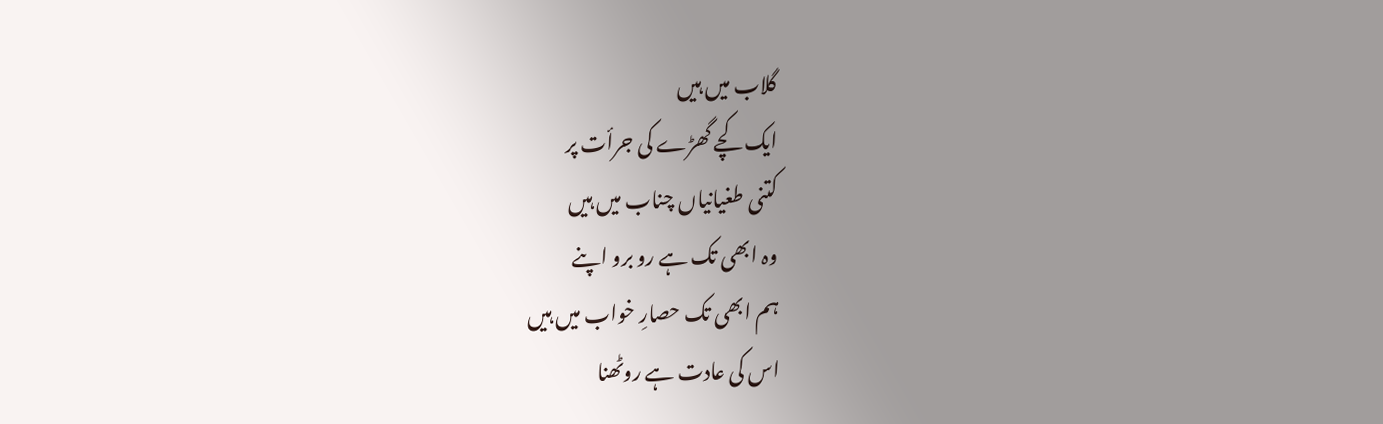گلاب میں ہیں
ایک کچے گھڑے کی جرأت پر
کتنی طغیانیاں چناب میں ہیں
وہ ابھی تک ہے رو برو اپنے
ہم ابھی تک حصارِ خواب میں ہیں
اس کی عادت ہے روٹھنا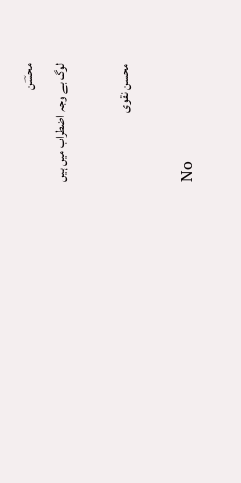محسؔن
لوگ بے وجہ اضطراب میں ہیں

محسن نقوی

No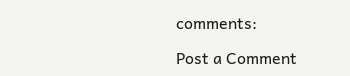comments:

Post a Comment